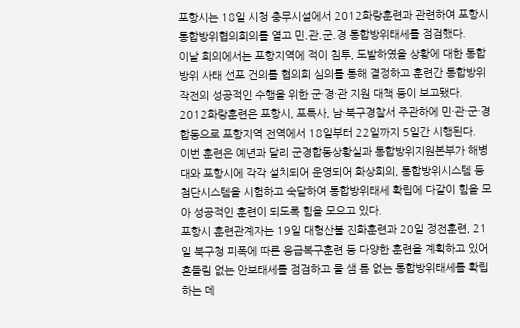포항시는 18일 시청 충무시설에서 2012화랑훈련과 관련하여 포항시 통합방위협의회의를 열고 민․관․군․경 통합방위태세를 점검했다.
이날 회의에서는 포항지역에 적이 침투, 도발하였을 상황에 대한 통합방위 사태 선포 건의를 협의회 심의를 통해 결정하고 훈련간 통합방위작전의 성공적인 수행을 위한 군·경·관 지원 대책 등이 보고됐다.
2012화랑훈련은 포항시, 포특사, 남·북구경찰서 주관하에 민·관·군·경 합동으로 포항지역 전역에서 18일부터 22일까지 5일간 시행된다.
이번 훈련은 예년과 달리 군경합동상황실과 통합방위지원본부가 해병대와 포항시에 각각 설치되어 운영되어 화상회의, 통합방위시스템 등 첨단시스템을 시험하고 숙달하여 통합방위태세 확립에 다같이 힘을 모아 성공적인 훈련이 되도록 힘을 모으고 있다.
포항시 훈련관계자는 19일 대형산불 진화훈련과 20일 정전훈련, 21일 북구청 피폭에 따른 응급복구훈련 등 다양한 훈련을 계획하고 있어 흔들림 없는 안보태세를 점검하고 물 샘 틈 없는 통합방위태세를 확립하는 데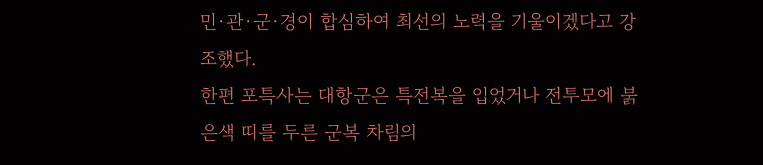민·관·군·경이 합심하여 최선의 노력을 기울이겠다고 강조했다.
한편 포특사는 대항군은 특전복을 입었거나 전투모에 붉은색 띠를 두른 군복 차림의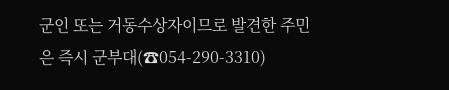군인 또는 거동수상자이므로 발견한 주민은 즉시 군부대(☎054-290-3310)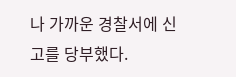나 가까운 경찰서에 신고를 당부했다.